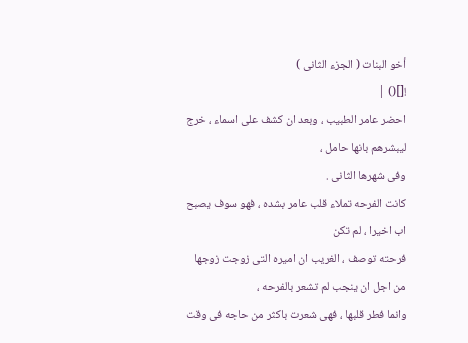أخو البنات ( الجزء الثانى )
![]() |
احضر عامر الطبيب ، وبعد ان كشف على اسماء ، خرج ليبشرهم بانها حامل ،
وفى شهرها الثانى .
كانت الفرحه تملاء قلب عامر بشده ، فهو سوف يصبح اب اخيرا ، لم تكن
فرحته توصف ، الغريب ان اميره التى زوجت زوجها من اجل ان ينجب لم تشعر بالفرحه ،
وانما فطر قلبها ، فهى شعرت باكثر من حاجه فى وقت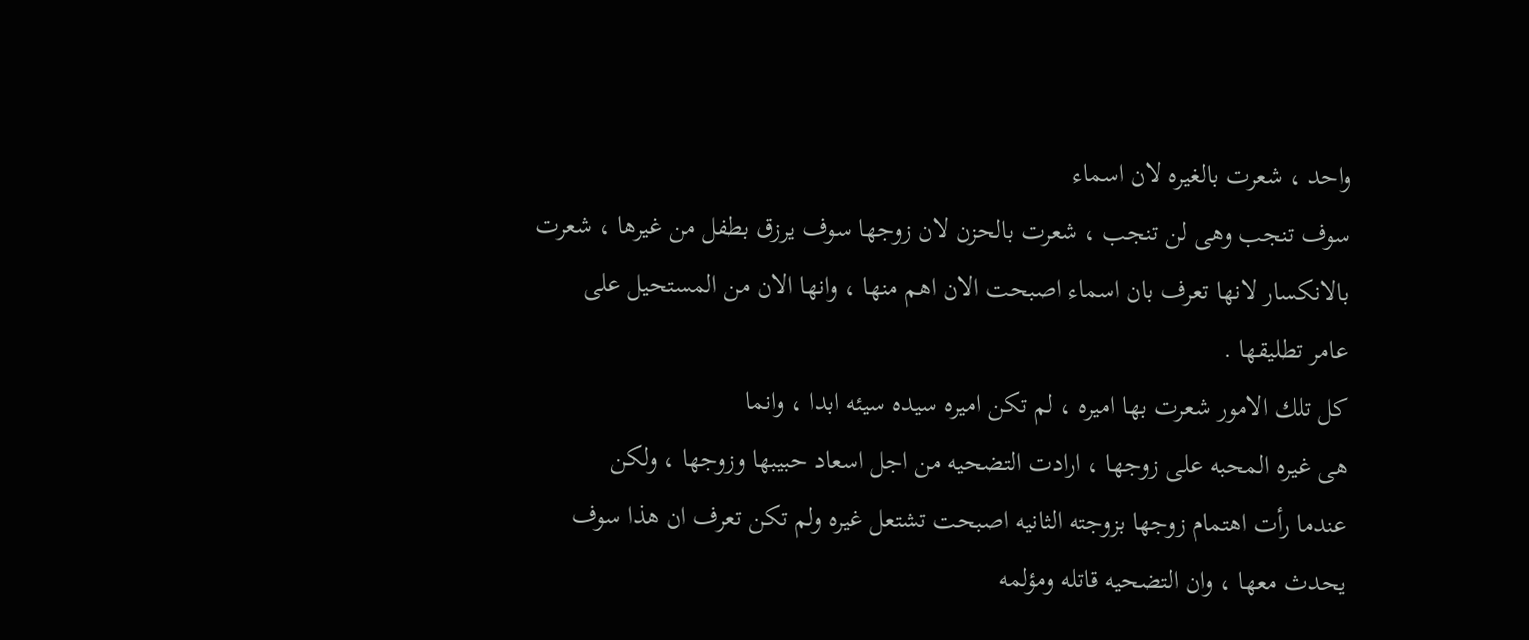واحد ، شعرت بالغيره لان اسماء
سوف تنجب وهى لن تنجب ، شعرت بالحزن لان زوجها سوف يرزق بطفل من غيرها ، شعرت
بالانكسار لانها تعرف بان اسماء اصبحت الان اهم منها ، وانها الان من المستحيل على
عامر تطليقها .
كل تلك الامور شعرت بها اميره ، لم تكن اميره سيده سيئه ابدا ، وانما
هى غيره المحبه على زوجها ، ارادت التضحيه من اجل اسعاد حبيبها وزوجها ، ولكن
عندما رأت اهتمام زوجها بزوجته الثانيه اصبحت تشتعل غيره ولم تكن تعرف ان هذا سوف
يحدث معها ، وان التضحيه قاتله ومؤلمه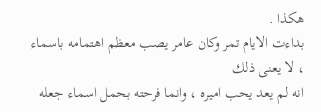هكذا .
بداءت الايام تمر وكان عامر يصب معظم اهتمامه باسماء ، لا يعنى ذلك
انه لم يعد يحب اميره ، وانما فرحته بحمل اسماء جعله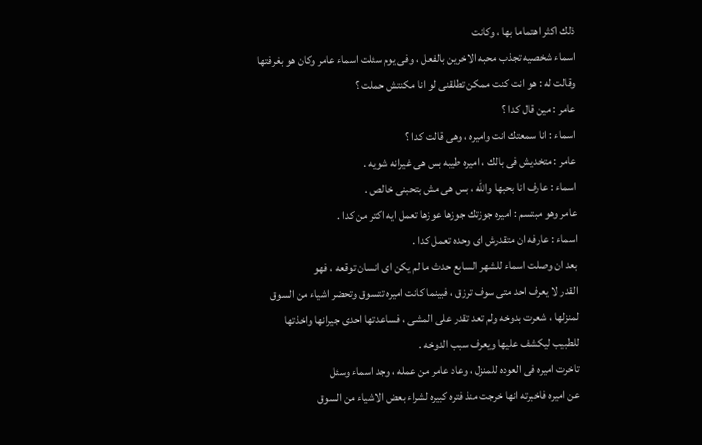ذلك اكثر اهتماما بها ، وكانت
اسماء شخصيه تجذب محبه الاخرين بالفعل ، وفى يوم سئلت اسماء عامر وكان هو بغرفتها
وقالت له : هو انت كنت ممكن تطلقنى لو انا مكنتش حملت ؟
عامر : مين قال كدا ؟
اسماء : انا سمعتك انت واميره ، وهى قالت كدا ؟
عامر : متخديش فى بالك ، اميره طيبه بس هى غيرانه شويه .
اسماء : عارف انا بحبها والله ، بس هى مش بتحبنى خالص .
عامر وهو مبتسم : اميره جوزتك جوزها عوزها تعمل ايه اكتر من كدا .
اسماء : عارفه ان متقدرش اى وحده تعمل كدا .
بعد ان وصلت اسماء للشهر السابع حدث ما لم يكن اى انسان توقعه ، فهو
القدر لا يعرف احد متى سوف ترزق ، فبينما كانت اميره تتسوق وتحضر اشياء من السوق
لمنزلها ، شعرت بدوخه ولم تعد تقدر على المشى ، فساعدتها احدى جيرانها واخذتها
للطبيب ليكشف عليها ويعرف سبب الدوخه .
تاخرت اميره فى العوده للمنزل ، وعاد عامر من عمله ، وجد اسماء وسئل
عن اميره فاخبرته انها خرجت منذ فتره كبيره لشراء بعض الاشياء من السوق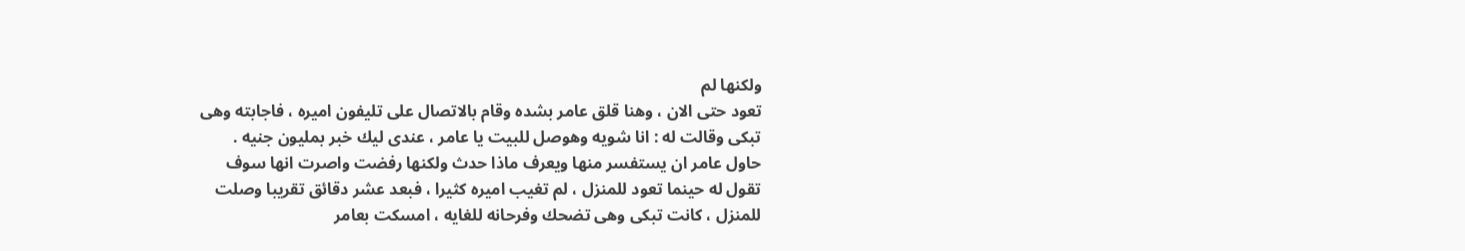ولكنها لم
تعود حتى الان ، وهنا قلق عامر بشده وقام بالاتصال على تليفون اميره ، فاجابته وهى
تبكى وقالت له : انا شويه وهوصل للبيت يا عامر ، عندى ليك خبر بمليون جنيه .
حاول عامر ان يستفسر منها ويعرف ماذا حدث ولكنها رفضت واصرت انها سوف
تقول له حينما تعود للمنزل ، لم تغيب اميره كثيرا ، فبعد عشر دقائق تقريبا وصلت
للمنزل ، كانت تبكى وهى تضحك وفرحانه للغايه ، امسكت بعامر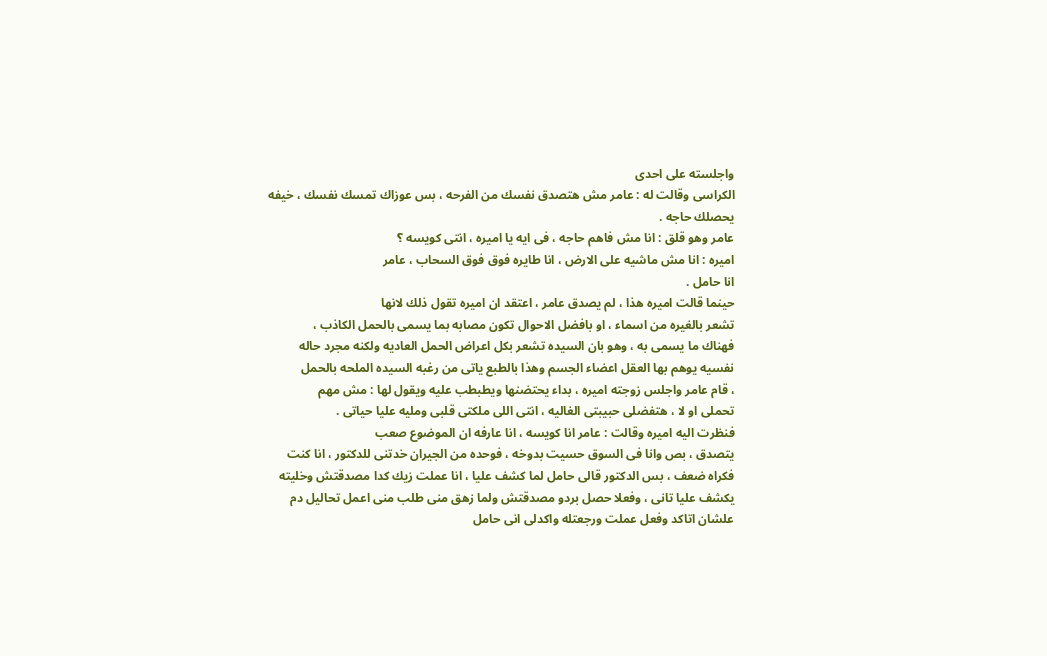واجلسته على احدى
الكراسى وقالت له : عامر مش هتصدق نفسك من الفرحه ، بس عوزاك تمسك نفسك ، خيفه
يحصلك حاجه .
عامر وهو قلق : انا مش فاهم حاجه ، فى ايه يا اميره ، انتى كويسه ؟
اميره : انا مش ماشيه على الارض ، انا طايره فوق فوق السحاب ، عامر
انا حامل .
حينما قالت اميره هذا ، لم يصدق عامر ، اعتقد ان اميره تقول ذلك لانها
تشعر بالغيره من اسماء ، او بافضل الاحوال تكون مصابه بما يسمى بالحمل الكاذب ،
فهناك ما يسمى به ، وهو بان السيده تشعر بكل اعراض الحمل العاديه ولكنه مجرد حاله
نفسيه يوهم بها العقل اعضاء الجسم وهذا بالطبع ياتى من رغبه السيده الملحه بالحمل
، قام عامر واجلس زوجته اميره ، بداء يحتضنها ويطبطب عليه ويقول لها : مش مهم
تحملى او لا ، هتفضلى حبيبتى الغاليه ، انتى اللى ملكتى قلبى ومليه عليا حياتى .
فنظرت اليه اميره وقالت : عامر انا كويسه ، انا عارفه ان الموضوع صعب
يتصدق ، بص وانا فى السوق حسيت بدوخه ، فوحده من الجيران خدتنى للدكتور ، انا كنت
فكراه ضعف ، بس الدكتور قالى حامل لما كشف عليا ، انا عملت زيك كدا مصدقتش وخليته
يكشف عليا تانى ، وفعلا حصل بردو مصدقتش ولما زهق منى طلب منى اعمل تحاليل دم
علشان اتاكد وفعل عملت ورجعتله واكدلى انى حامل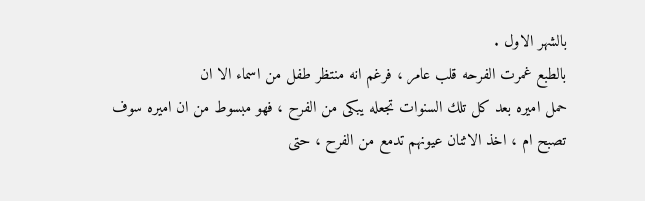بالشهر الاول .
بالطبع غمرت الفرحه قلب عامر ، فرغم انه منتظر طفل من اسماء الا ان
حمل اميره بعد كل تلك السنوات تجعله يبكى من الفرح ، فهو مبسوط من ان اميره سوف
تصبح ام ، اخذ الاثنان عيونهم تدمع من الفرح ، حتى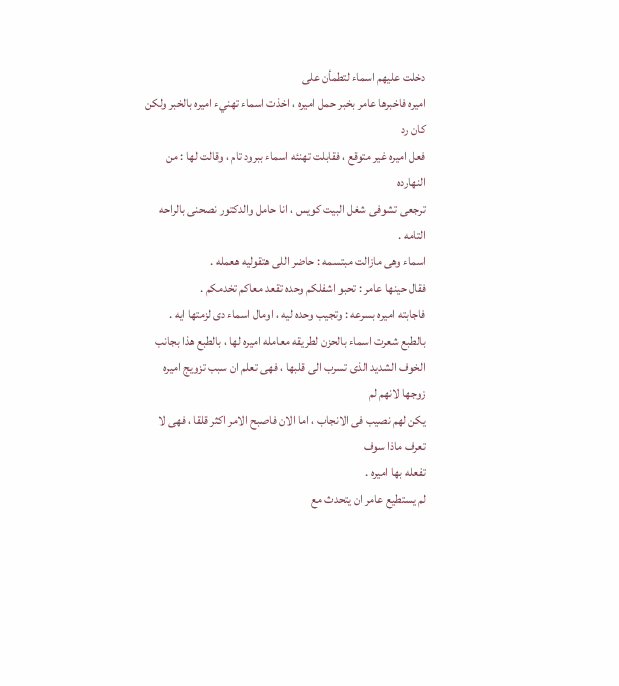دخلت عليهم اسماء لتطمأن على
اميره فاخبرها عامر بخبر حمل اميره ، اخذت اسماء تهنيء اميره بالخبر ولكن كان رد
فعل اميره غير متوقع ، فقابلت تهنئه اسماء ببرود تام ، وقالت لها : من النهارده
ترجعى تشوفى شغل البيت كويس ، انا حامل والدكتور نصحنى بالراحه التامه .
اسماء وهى مازالت مبتسمه : حاضر اللى هتقوليه هعمله .
فقال حينها عامر : تحبو اشفلكم وحده تقعد معاكم تخدمكم .
فاجابته اميره بسرعه : وتجيب وحده ليه ، اومال اسماء دى لزمتها ايه .
بالطبع شعرت اسماء بالحزن لطريقه معامله اميره لها ، بالطبع هذا بجانب
الخوف الشديد الذى تسرب الى قلبها ، فهى تعلم ان سبب تزويج اميره زوجها لانهم لم
يكن لهم نصيب فى الانجاب ، اما الان فاصبح الامر اكثر قلقا ، فهى لا تعرف ماذا سوف
تفعله بها اميره .
لم يستطيع عامر ان يتحدث مع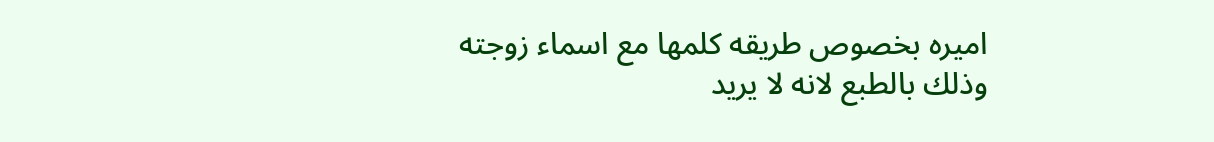اميره بخصوص طريقه كلمها مع اسماء زوجته
وذلك بالطبع لانه لا يريد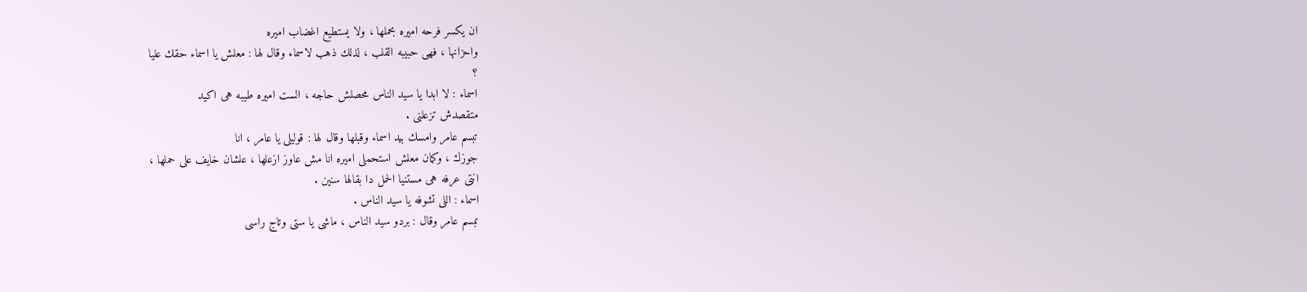ان يكسر فرحه اميره بحملها ، ولا يستطيع اغضاب اميره
واحزانها ، فهى حبيبه القلب ، لذلك ذهب لاسماء وقال لها : معلش يا اسماء حقك عليا
؟
اسماء : لا ابدا يا سيد الناس محصلش حاجه ، الست اميره طيبه هى اكيد
متقصدش تزعلنى .
تبسم عامر وامسك بيد اسماء وقبلها وقال لها : قوليلى يا عامر ، انا
جوزك ، وكمان معلش استحملى اميره انا مش عاوز ازعلها ، علشان خايف على حملها ،
انتى عرفه هى مستنيا الحمل دا بقالها سنين .
اسماء : اللى تشوفه يا سيد الناس .
تبسم عامر وقال : بردو سيد الناس ، ماشى يا ستى وتاج راسى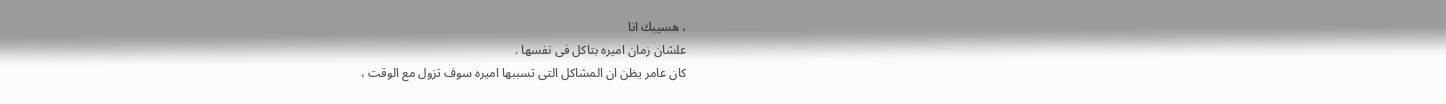، هسيبك انا
علشان زمان اميره بتاكل فى نفسها .
كان عامر يظن ان المشاكل التى تسببها اميره سوف تزول مع الوقت ،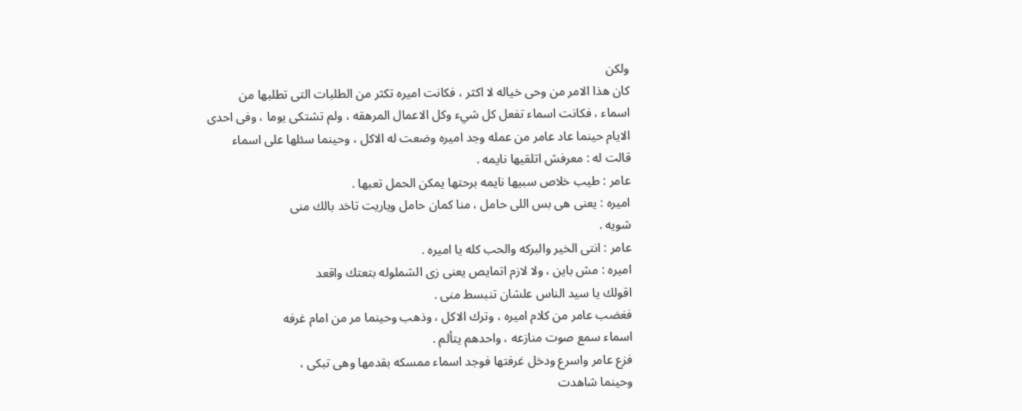ولكن
كان هذا الامر من وحى خياله لا اكثر ، فكانت اميره تكثر من الطلبات التى تطلبها من
اسماء ، فكانت اسماء تفعل كل شيء وكل الاعمال المرهقه ، ولم تشتكى يوما ، وفى احدى
الايام حينما عاد عامر من عمله وجد اميره وضعت له الاكل ، وحينما سئلها على اسماء
قالت له : معرفش اتلقيها نايمه .
عامر : طيب خلاص سبيها نايمه برحتها يمكن الحمل تعبها .
اميره : يعنى هى بس اللى حامل ، منا كمان حامل وياريت تاخد بالك منى
شويه .
عامر : انتى الخير والبركه والحب كله يا اميره .
اميره : مش باين ، ولا لازم اتمايص يعنى زى الشملوله بتعتك واقعد
اقولك يا سيد الناس علشان تنبسط منى .
فغضب عامر من كلام اميره ، وترك الاكل ، وذهب وحينما مر من امام غرفه
اسماء سمع صوت منازعه ، واحدهم يتألم .
فزع عامر واسرع ودخل غرفتها فوجد اسماء ممسكه بقدمها وهى تبكى ،
وحينما شاهدت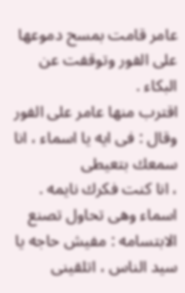عامر قامت بمسح دموعها على الفور وتوقفت عن البكاء .
اقترب منها عامر على الفور وقال : فى ايه يا اسماء ، انا سمعك بتعيطى
، انا كنت فكرك نايمه .
اسماء وهى تحاول تصنع الابتسامه : مفيش حاجه يا سيد الناس ، اتلقينى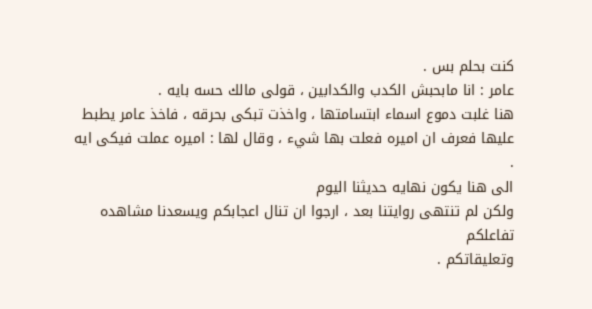كنت بحلم بس .
عامر : انا مابحبش الكدب والكدابين ، قولى مالك حسه بايه .
هنا غلبت دموع اسماء ابتسامتها ، واخذت تبكى بحرقه ، فاخذ عامر يطبط
عليها فعرف ان اميره فعلت بها شيء ، وقال لها : اميره عملت فيكى ايه .
الى هنا يكون نهايه حديثنا اليوم
ولكن لم تنتهى روايتنا بعد ، ارجوا ان تنال اعجابكم ويسعدنا مشاهده تفاعلكم
وتعليقاتكم .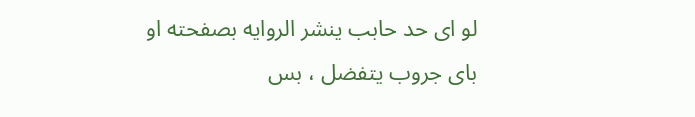لو اى حد حابب ينشر الروايه بصفحته او باى جروب يتفضل ، بس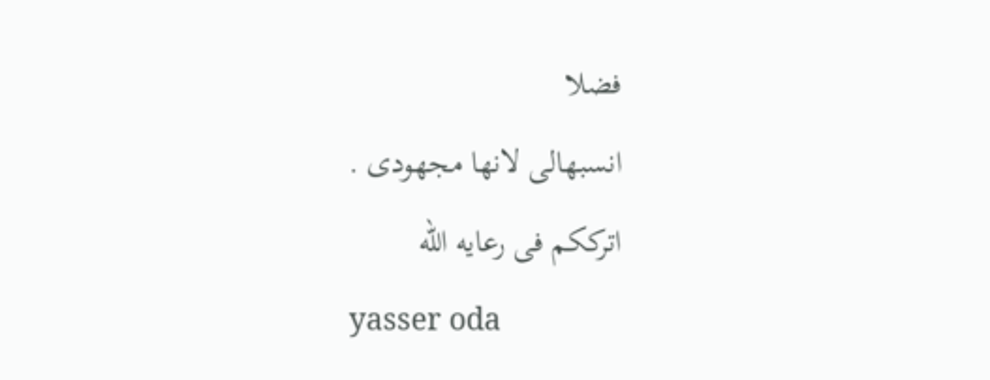فضلا
انسبهالى لانها مجهودى .
اترككم فى رعايه الله
yasser oda